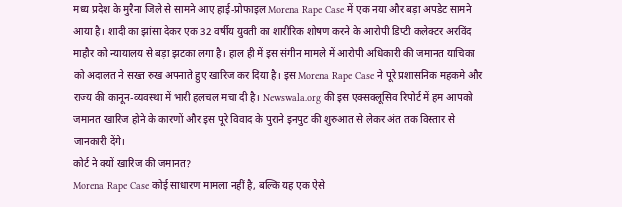मध्य प्रदेश के मुरैना जिले से सामने आए हाई-प्रोफाइल Morena Rape Case में एक नया और बड़ा अपडेट सामने आया है। शादी का झांसा देकर एक 32 वर्षीय युवती का शारीरिक शोषण करने के आरोपी डिप्टी कलेक्टर अरविंद माहौर को न्यायालय से बड़ा झटका लगा है। हाल ही में इस संगीन मामले में आरोपी अधिकारी की जमानत याचिका को अदालत ने सख्त रुख अपनाते हुए खारिज कर दिया है। इस Morena Rape Case ने पूरे प्रशासनिक महकमे और राज्य की कानून-व्यवस्था में भारी हलचल मचा दी है। Newswala.org की इस एक्सक्लूसिव रिपोर्ट में हम आपको जमानत खारिज होने के कारणों और इस पूरे विवाद के पुराने इनपुट की शुरुआत से लेकर अंत तक विस्तार से जानकारी देंगे।
कोर्ट ने क्यों खारिज की जमानत?
Morena Rape Case कोई साधारण मामला नहीं है, बल्कि यह एक ऐसे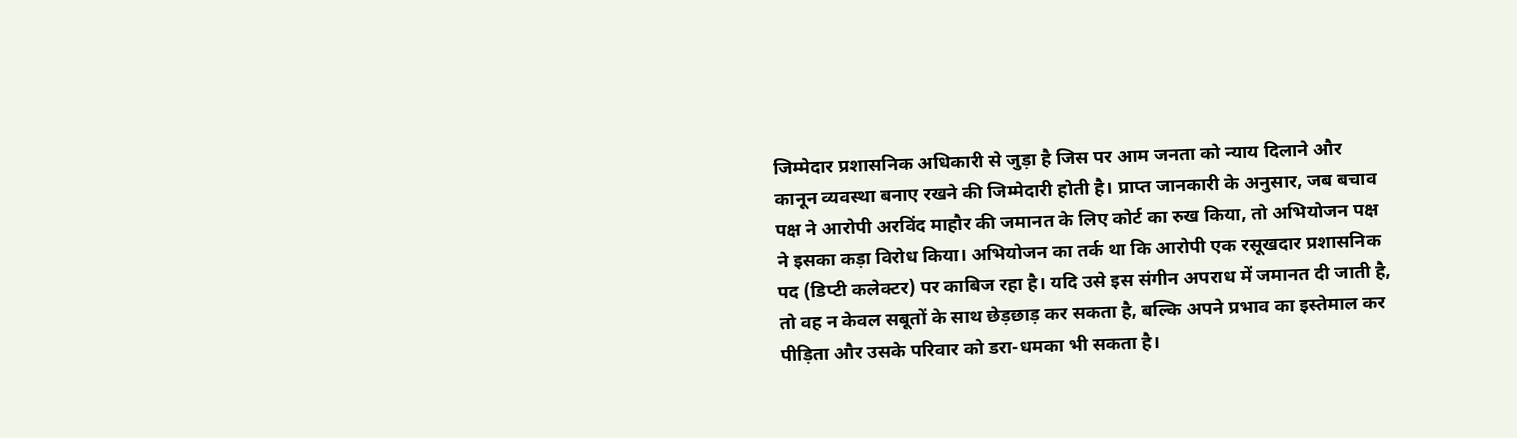जिम्मेदार प्रशासनिक अधिकारी से जुड़ा है जिस पर आम जनता को न्याय दिलाने और कानून व्यवस्था बनाए रखने की जिम्मेदारी होती है। प्राप्त जानकारी के अनुसार, जब बचाव पक्ष ने आरोपी अरविंद माहौर की जमानत के लिए कोर्ट का रुख किया, तो अभियोजन पक्ष ने इसका कड़ा विरोध किया। अभियोजन का तर्क था कि आरोपी एक रसूखदार प्रशासनिक पद (डिप्टी कलेक्टर) पर काबिज रहा है। यदि उसे इस संगीन अपराध में जमानत दी जाती है, तो वह न केवल सबूतों के साथ छेड़छाड़ कर सकता है, बल्कि अपने प्रभाव का इस्तेमाल कर पीड़िता और उसके परिवार को डरा-धमका भी सकता है।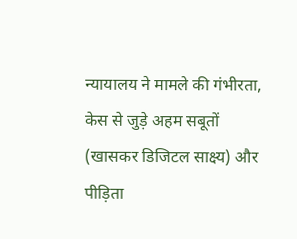न्यायालय ने मामले की गंभीरता, केस से जुड़े अहम सबूतों (खासकर डिजिटल साक्ष्य) और पीड़िता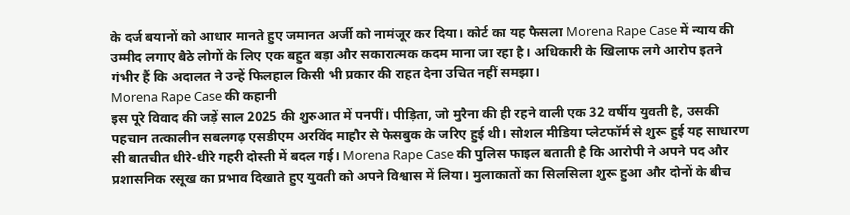के दर्ज बयानों को आधार मानते हुए जमानत अर्जी को नामंजूर कर दिया। कोर्ट का यह फैसला Morena Rape Case में न्याय की उम्मीद लगाए बैठे लोगों के लिए एक बहुत बड़ा और सकारात्मक कदम माना जा रहा है। अधिकारी के खिलाफ लगे आरोप इतने गंभीर हैं कि अदालत ने उन्हें फिलहाल किसी भी प्रकार की राहत देना उचित नहीं समझा।
Morena Rape Case की कहानी
इस पूरे विवाद की जड़ें साल 2025 की शुरुआत में पनपीं। पीड़िता, जो मुरैना की ही रहने वाली एक 32 वर्षीय युवती है, उसकी पहचान तत्कालीन सबलगढ़ एसडीएम अरविंद माहौर से फेसबुक के जरिए हुई थी। सोशल मीडिया प्लेटफॉर्म से शुरू हुई यह साधारण सी बातचीत धीरे-धीरे गहरी दोस्ती में बदल गई। Morena Rape Case की पुलिस फाइल बताती है कि आरोपी ने अपने पद और प्रशासनिक रसूख का प्रभाव दिखाते हुए युवती को अपने विश्वास में लिया। मुलाकातों का सिलसिला शुरू हुआ और दोनों के बीच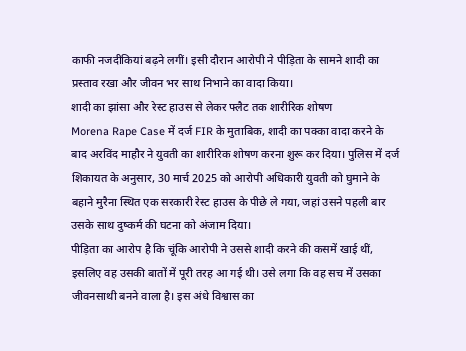काफी नजदीकियां बढ़ने लगीं। इसी दौरान आरोपी ने पीड़िता के सामने शादी का प्रस्ताव रखा और जीवन भर साथ निभाने का वादा किया।
शादी का झांसा और रेस्ट हाउस से लेकर फ्लैट तक शारीरिक शोषण
Morena Rape Case में दर्ज FIR के मुताबिक, शादी का पक्का वादा करने के बाद अरविंद माहौर ने युवती का शारीरिक शोषण करना शुरू कर दिया। पुलिस में दर्ज शिकायत के अनुसार, 30 मार्च 2025 को आरोपी अधिकारी युवती को घुमाने के बहाने मुरैना स्थित एक सरकारी रेस्ट हाउस के पीछे ले गया, जहां उसने पहली बार उसके साथ दुष्कर्म की घटना को अंजाम दिया।
पीड़िता का आरोप है कि चूंकि आरोपी ने उससे शादी करने की कसमें खाई थीं, इसलिए वह उसकी बातों में पूरी तरह आ गई थी। उसे लगा कि वह सच में उसका जीवनसाथी बनने वाला है। इस अंधे विश्वास का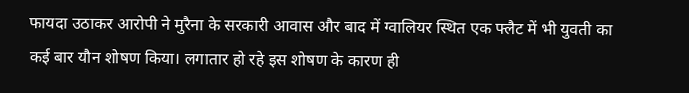फायदा उठाकर आरोपी ने मुरैना के सरकारी आवास और बाद में ग्वालियर स्थित एक फ्लैट में भी युवती का कई बार यौन शोषण किया। लगातार हो रहे इस शोषण के कारण ही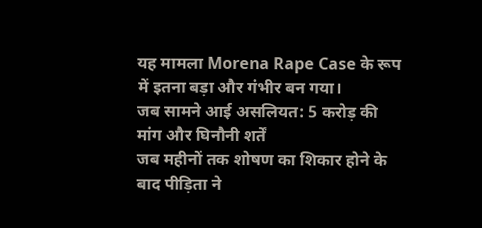यह मामला Morena Rape Case के रूप में इतना बड़ा और गंभीर बन गया।
जब सामने आई असलियत: 5 करोड़ की मांग और घिनौनी शर्तें
जब महीनों तक शोषण का शिकार होने के बाद पीड़िता ने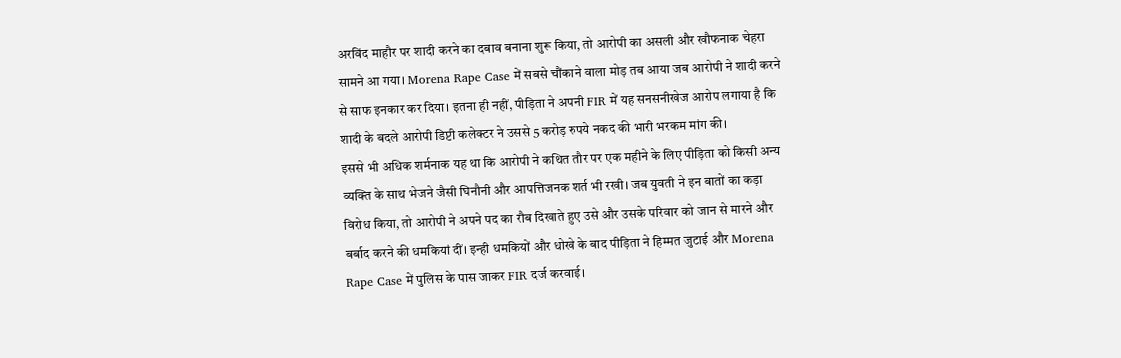अरविंद माहौर पर शादी करने का दबाव बनाना शुरू किया, तो आरोपी का असली और खौफनाक चेहरा सामने आ गया। Morena Rape Case में सबसे चौंकाने वाला मोड़ तब आया जब आरोपी ने शादी करने से साफ इनकार कर दिया। इतना ही नहीं, पीड़िता ने अपनी FIR में यह सनसनीखेज आरोप लगाया है कि शादी के बदले आरोपी डिप्टी कलेक्टर ने उससे 5 करोड़ रुपये नकद की भारी भरकम मांग की।
इससे भी अधिक शर्मनाक यह था कि आरोपी ने कथित तौर पर एक महीने के लिए पीड़िता को किसी अन्य व्यक्ति के साथ भेजने जैसी घिनौनी और आपत्तिजनक शर्त भी रखी। जब युवती ने इन बातों का कड़ा विरोध किया, तो आरोपी ने अपने पद का रौब दिखाते हुए उसे और उसके परिवार को जान से मारने और बर्बाद करने की धमकियां दीं। इन्ही धमकियों और धोखे के बाद पीड़िता ने हिम्मत जुटाई और Morena Rape Case में पुलिस के पास जाकर FIR दर्ज करवाई।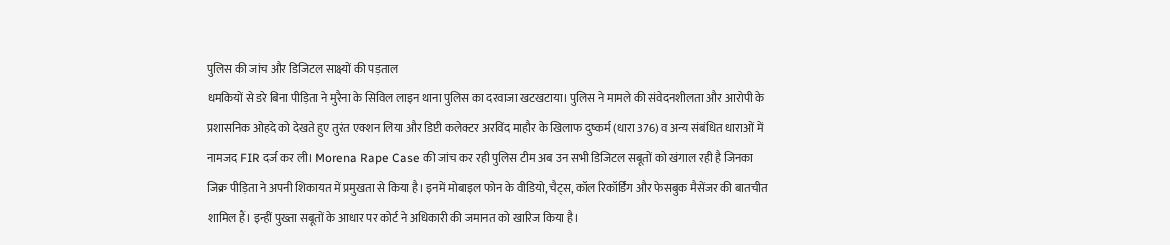पुलिस की जांच और डिजिटल साक्ष्यों की पड़ताल
धमकियों से डरे बिना पीड़िता ने मुरैना के सिविल लाइन थाना पुलिस का दरवाजा खटखटाया। पुलिस ने मामले की संवेदनशीलता और आरोपी के प्रशासनिक ओहदे को देखते हुए तुरंत एक्शन लिया और डिप्टी कलेक्टर अरविंद माहौर के खिलाफ दुष्कर्म (धारा 376) व अन्य संबंधित धाराओं में नामजद FIR दर्ज कर ली। Morena Rape Case की जांच कर रही पुलिस टीम अब उन सभी डिजिटल सबूतों को खंगाल रही है जिनका जिक्र पीड़िता ने अपनी शिकायत में प्रमुखता से किया है। इनमें मोबाइल फोन के वीडियो, चैट्स, कॉल रिकॉर्डिंग और फेसबुक मैसेंजर की बातचीत शामिल हैं। इन्हीं पुख्ता सबूतों के आधार पर कोर्ट ने अधिकारी की जमानत को खारिज किया है।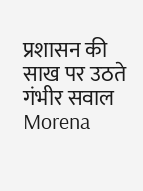प्रशासन की साख पर उठते गंभीर सवाल
Morena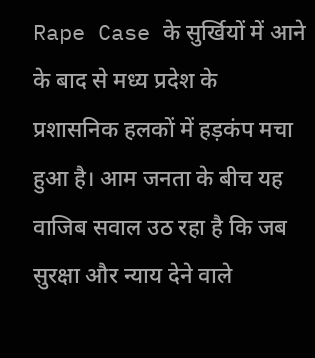Rape Case के सुर्खियों में आने के बाद से मध्य प्रदेश के प्रशासनिक हलकों में हड़कंप मचा हुआ है। आम जनता के बीच यह वाजिब सवाल उठ रहा है कि जब सुरक्षा और न्याय देने वाले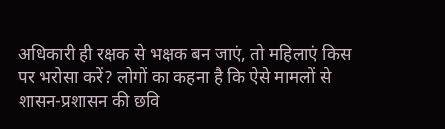अधिकारी ही रक्षक से भक्षक बन जाएं, तो महिलाएं किस पर भरोसा करें? लोगों का कहना है कि ऐसे मामलों से शासन-प्रशासन की छवि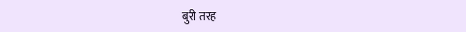बुरी तरह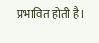प्रभावित होती है।